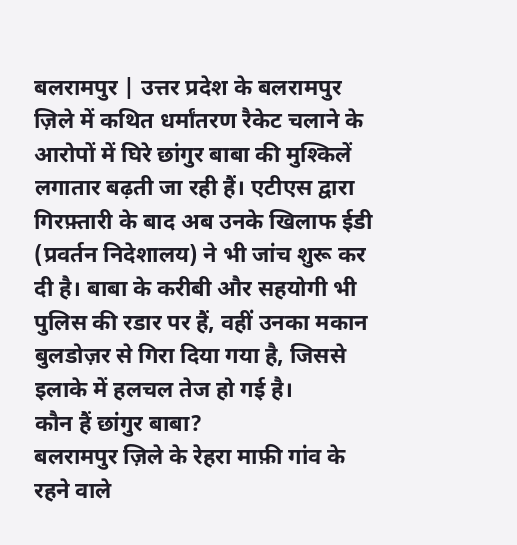बलरामपुर | उत्तर प्रदेश के बलरामपुर ज़िले में कथित धर्मांतरण रैकेट चलाने के आरोपों में घिरे छांगुर बाबा की मुश्किलें लगातार बढ़ती जा रही हैं। एटीएस द्वारा गिरफ़्तारी के बाद अब उनके खिलाफ ईडी (प्रवर्तन निदेशालय) ने भी जांच शुरू कर दी है। बाबा के करीबी और सहयोगी भी पुलिस की रडार पर हैं, वहीं उनका मकान बुलडोज़र से गिरा दिया गया है, जिससे इलाके में हलचल तेज हो गई है।
कौन हैं छांगुर बाबा?
बलरामपुर ज़िले के रेहरा माफ़ी गांव के रहने वाले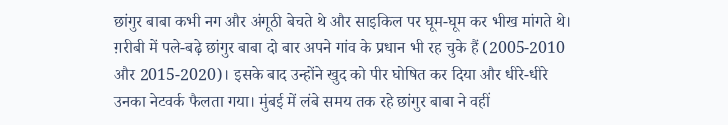छांगुर बाबा कभी नग और अंगूठी बेचते थे और साइकिल पर घूम-घूम कर भीख मांगते थे। ग़रीबी में पले-बढ़े छांगुर बाबा दो बार अपने गांव के प्रधान भी रह चुके हैं (2005-2010 और 2015-2020)। इसके बाद उन्होंने खुद को पीर घोषित कर दिया और धीरे-धीरे उनका नेटवर्क फैलता गया। मुंबई में लंबे समय तक रहे छांगुर बाबा ने वहीं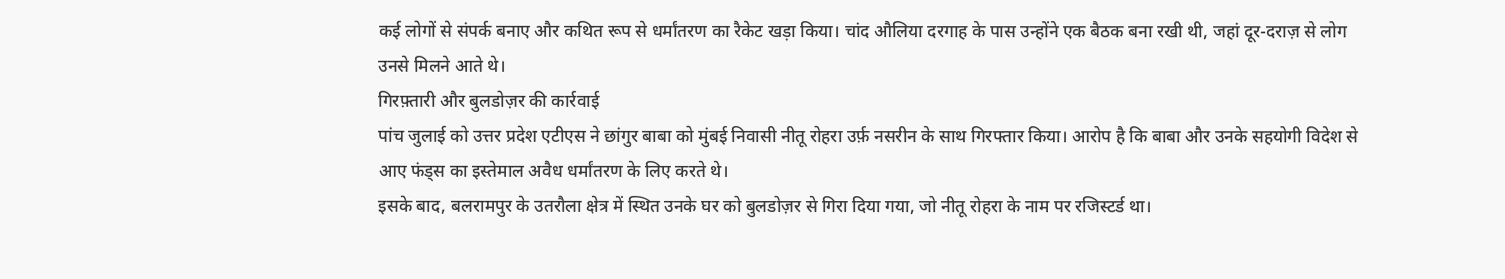कई लोगों से संपर्क बनाए और कथित रूप से धर्मांतरण का रैकेट खड़ा किया। चांद औलिया दरगाह के पास उन्होंने एक बैठक बना रखी थी, जहां दूर-दराज़ से लोग उनसे मिलने आते थे।
गिरफ़्तारी और बुलडोज़र की कार्रवाई
पांच जुलाई को उत्तर प्रदेश एटीएस ने छांगुर बाबा को मुंबई निवासी नीतू रोहरा उर्फ़ नसरीन के साथ गिरफ्तार किया। आरोप है कि बाबा और उनके सहयोगी विदेश से आए फंड्स का इस्तेमाल अवैध धर्मांतरण के लिए करते थे।
इसके बाद, बलरामपुर के उतरौला क्षेत्र में स्थित उनके घर को बुलडोज़र से गिरा दिया गया, जो नीतू रोहरा के नाम पर रजिस्टर्ड था।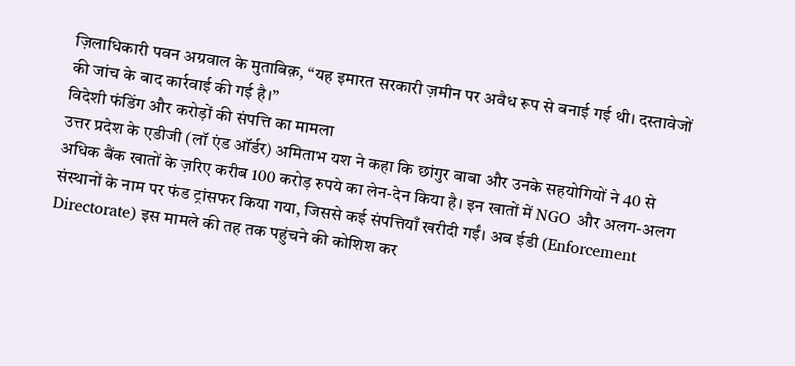ज़िलाधिकारी पवन अग्रवाल के मुताबिक़, “यह इमारत सरकारी ज़मीन पर अवैध रूप से बनाई गई थी। दस्तावेजों की जांच के बाद कार्रवाई की गई है।”
विदेशी फंडिंग और करोड़ों की संपत्ति का मामला
उत्तर प्रदेश के एडीजी (लॉ एंड ऑर्डर) अमिताभ यश ने कहा कि छांगुर बाबा और उनके सहयोगियों ने 40 से अधिक बैंक खातों के ज़रिए करीब 100 करोड़ रुपये का लेन-देन किया है। इन खातों में NGO और अलग-अलग संस्थानों के नाम पर फंड ट्रांसफर किया गया, जिससे कई संपत्तियाँ खरीदी गईं। अब ईडी (Enforcement Directorate) इस मामले की तह तक पहुंचने की कोशिश कर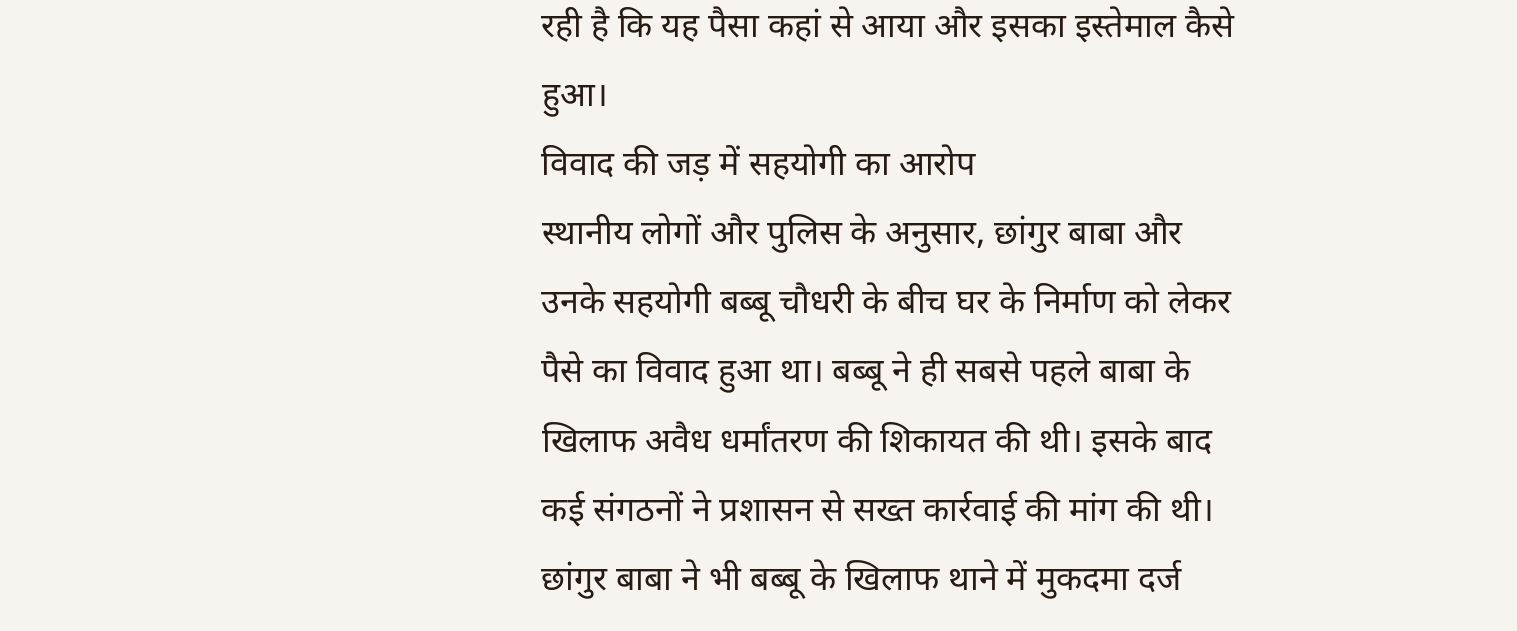रही है कि यह पैसा कहां से आया और इसका इस्तेमाल कैसे हुआ।
विवाद की जड़ में सहयोगी का आरोप
स्थानीय लोगों और पुलिस के अनुसार, छांगुर बाबा और उनके सहयोगी बब्बू चौधरी के बीच घर के निर्माण को लेकर पैसे का विवाद हुआ था। बब्बू ने ही सबसे पहले बाबा के खिलाफ अवैध धर्मांतरण की शिकायत की थी। इसके बाद कई संगठनों ने प्रशासन से सख्त कार्रवाई की मांग की थी। छांगुर बाबा ने भी बब्बू के खिलाफ थाने में मुकदमा दर्ज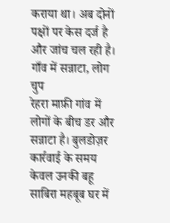कराया था। अब दोनों पक्षों पर केस दर्ज है और जांच चल रही है।
गाँव में सन्नाटा, लोग चुप
रेहरा माफ़ी गांव में लोगों के बीच डर और सन्नाटा है। बुलडोज़र कार्रवाई के समय केवल उनकी बहू साबिरा महबूब घर में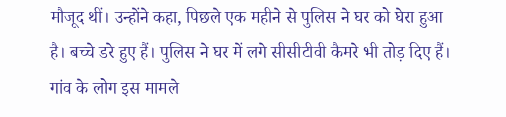मौजूद थीं। उन्होंने कहा, पिछले एक महीने से पुलिस ने घर को घेरा हुआ है। बच्चे डरे हुए हैं। पुलिस ने घर में लगे सीसीटीवी कैमरे भी तोड़ दिए हैं। गांव के लोग इस मामले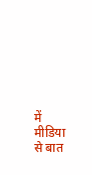में मीडिया से बात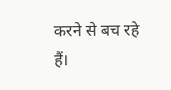करने से बच रहे हैं।